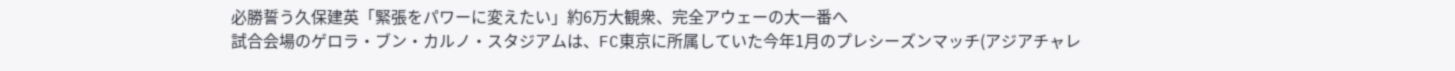必勝誓う久保建英「緊張をパワーに変えたい」約6万大観衆、完全アウェーの大一番へ
試合会場のゲロラ・ブン・カルノ・スタジアムは、FC東京に所属していた今年1月のプレシーズンマッチ(アジアチャレ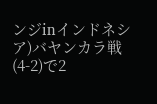ンジinインドネシア)バヤンカラ戦(4-2)で2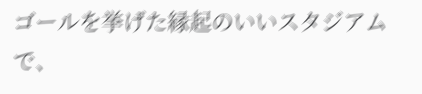ゴールを挙げた縁起のいいスタジアムで、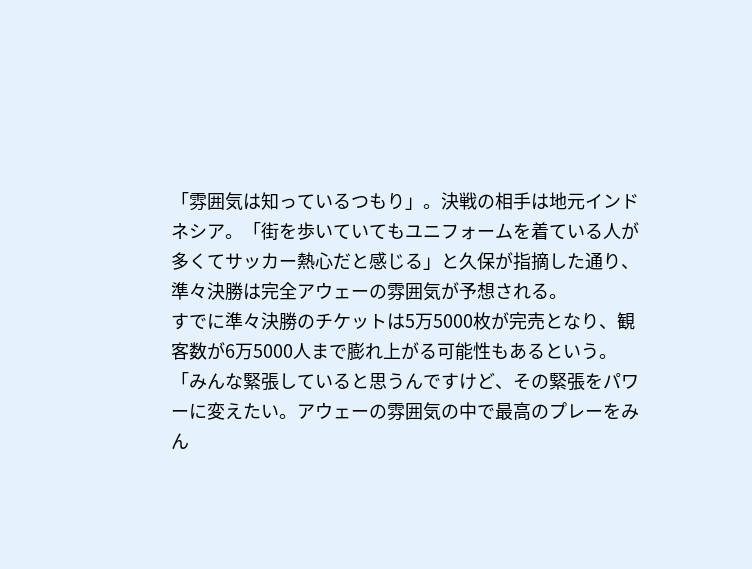「雰囲気は知っているつもり」。決戦の相手は地元インドネシア。「街を歩いていてもユニフォームを着ている人が多くてサッカー熱心だと感じる」と久保が指摘した通り、準々決勝は完全アウェーの雰囲気が予想される。
すでに準々決勝のチケットは5万5000枚が完売となり、観客数が6万5000人まで膨れ上がる可能性もあるという。「みんな緊張していると思うんですけど、その緊張をパワーに変えたい。アウェーの雰囲気の中で最高のプレーをみん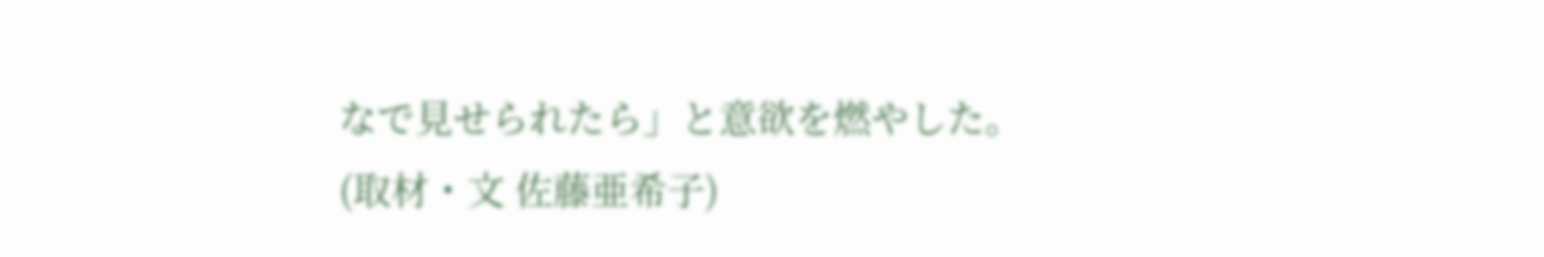なで見せられたら」と意欲を燃やした。
(取材・文 佐藤亜希子)